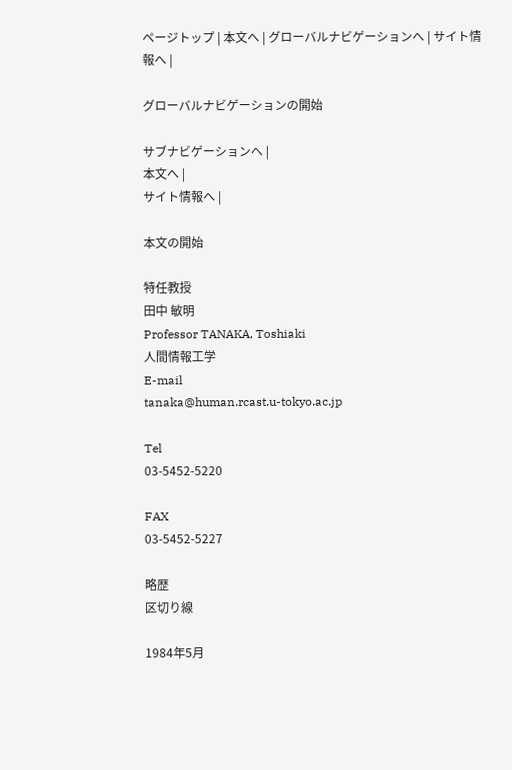ページトップ | 本文へ | グローバルナビゲーションへ | サイト情報へ |

グローバルナビゲーションの開始

サブナビゲーションへ |
本文へ |
サイト情報へ |

本文の開始

特任教授
田中 敏明
Professor TANAKA, Toshiaki
人間情報工学
E-mail
tanaka@human.rcast.u-tokyo.ac.jp

Tel
03-5452-5220

FAX
03-5452-5227

略歴
区切り線

1984年5月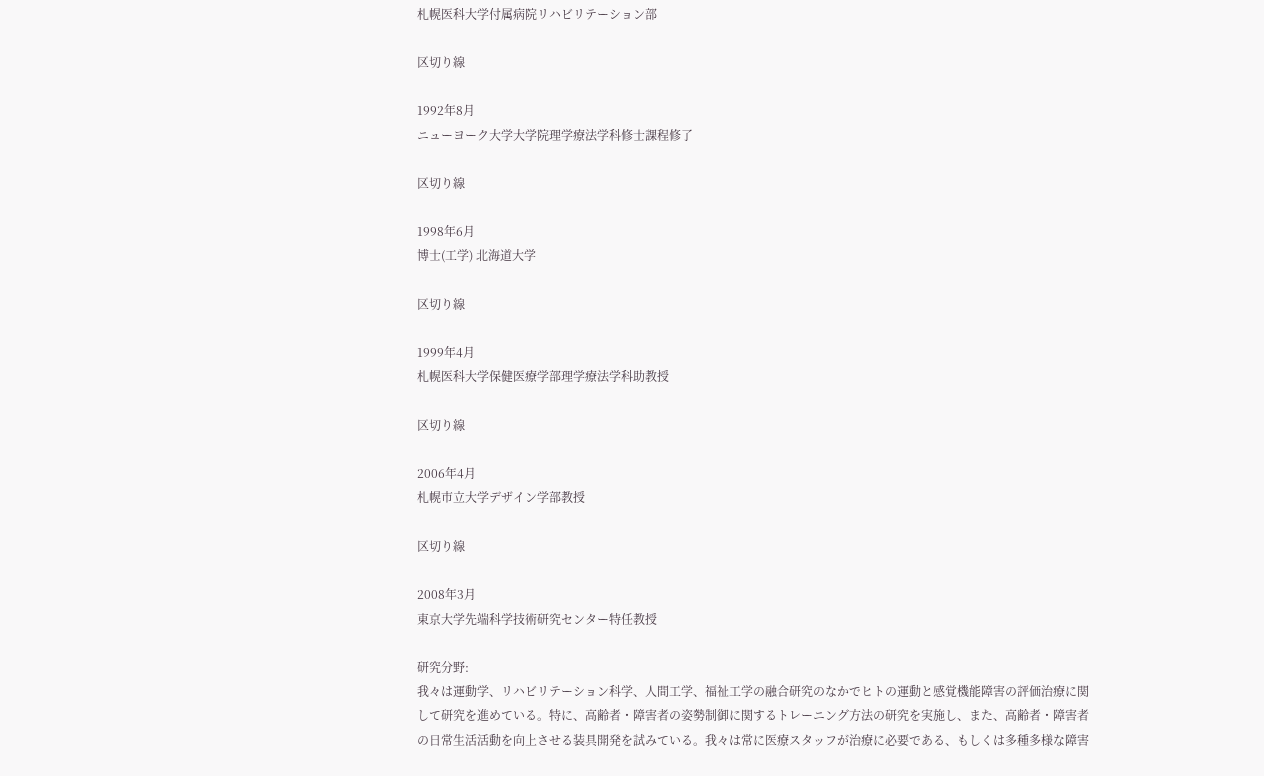札幌医科大学付属病院リハビリテーション部

区切り線

1992年8月
ニューヨーク大学大学院理学療法学科修士課程修了

区切り線

1998年6月
博士(工学) 北海道大学

区切り線

1999年4月
札幌医科大学保健医療学部理学療法学科助教授

区切り線

2006年4月
札幌市立大学デザイン学部教授

区切り線

2008年3月
東京大学先端科学技術研究センター特任教授

研究分野:
我々は運動学、リハビリテーション科学、人間工学、福祉工学の融合研究のなかでヒトの運動と感覚機能障害の評価治療に関して研究を進めている。特に、高齢者・障害者の姿勢制御に関するトレーニング方法の研究を実施し、また、高齢者・障害者の日常生活活動を向上させる装具開発を試みている。我々は常に医療スタッフが治療に必要である、もしくは多種多様な障害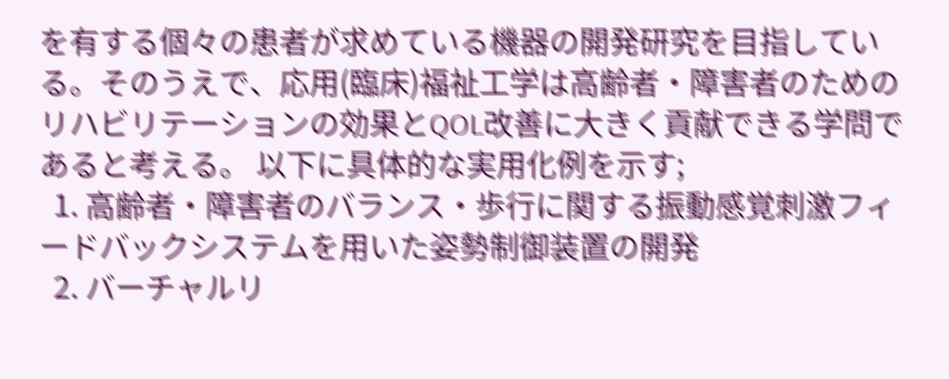を有する個々の患者が求めている機器の開発研究を目指している。そのうえで、応用(臨床)福祉工学は高齢者・障害者のためのリハビリテーションの効果とQOL改善に大きく貢献できる学問であると考える。 以下に具体的な実用化例を示す;
  1. 高齢者・障害者のバランス・歩行に関する振動感覚刺激フィードバックシステムを用いた姿勢制御装置の開発
  2. バーチャルリ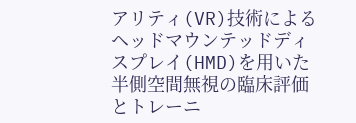アリティ(VR)技術によるヘッドマウンテッドディスプレイ(HMD)を用いた半側空間無視の臨床評価とトレーニ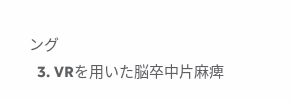ング
  3. VRを用いた脳卒中片麻痺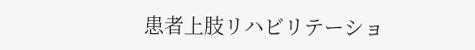患者上肢リハビリテーショ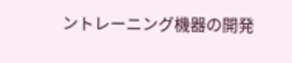ントレーニング機器の開発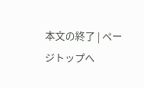本文の終了 | ページトップへ